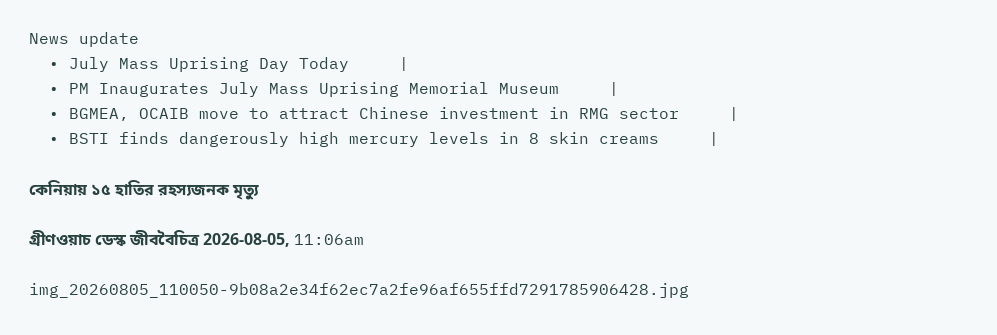News update
  • July Mass Uprising Day Today     |
  • PM Inaugurates July Mass Uprising Memorial Museum     |
  • BGMEA, OCAIB move to attract Chinese investment in RMG sector     |
  • BSTI finds dangerously high mercury levels in 8 skin creams     |

কেনিয়ায় ১৫ হাতির রহস্যজনক মৃত্যু

গ্রীণওয়াচ ডেস্ক জীববৈচিত্র 2026-08-05, 11:06am

img_20260805_110050-9b08a2e34f62ec7a2fe96af655ffd7291785906428.jpg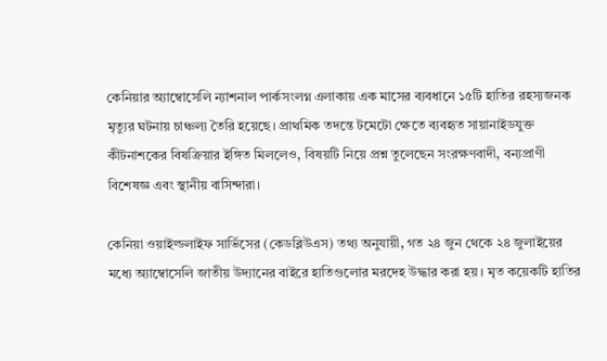কেনিয়ার অ্যাম্বোসেলি ন্যাশনাল পার্কসংলগ্ন এলাকায় এক মাসের ব্যবধানে ১৫টি হাতির রহস্যজনক মৃত্যুর ঘটনায় চাঞ্চল্য তৈরি হয়েছে। প্রাথমিক তদন্তে টমেটো ক্ষেতে ব্যবহৃত সায়ানাইডযুক্ত কীটনাশকের বিষক্রিয়ার ইঙ্গিত মিললেও, বিষয়টি নিয়ে প্রশ্ন তুলেছেন সংরক্ষণবাদী, বন্যপ্রাণী বিশেষজ্ঞ এবং স্থানীয় বাসিন্দারা।

কেনিয়া ওয়াইল্ডলাইফ সার্ভিসের (কেডব্লিউএস) তথ্য অনুযায়ী, গত ২৪ জুন থেকে ২৪ জুলাইয়ের মধ্যে অ্যাম্বোসেলি জাতীয় উদ্যানের বাইরে হাতিগুলোর মরদেহ উদ্ধার করা হয়। মৃত কয়েকটি হাতির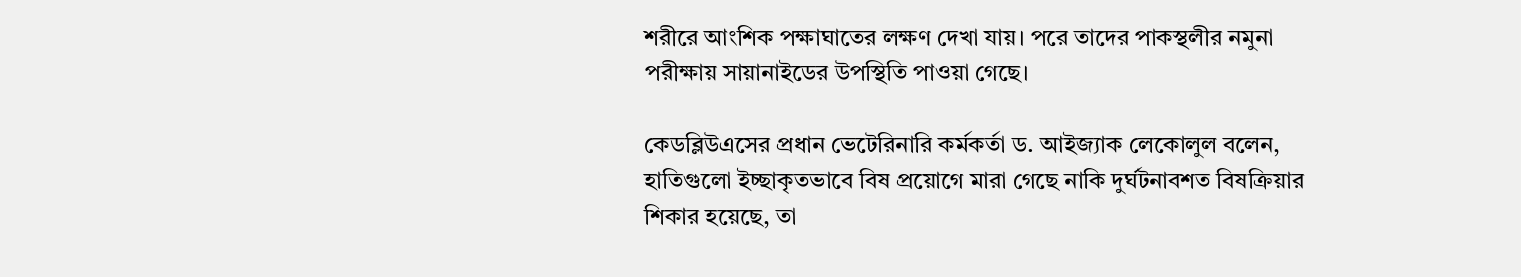শরীরে আংশিক পক্ষাঘাতের লক্ষণ দেখা যায়। পরে তাদের পাকস্থলীর নমুনা পরীক্ষায় সায়ানাইডের উপস্থিতি পাওয়া গেছে।

কেডব্লিউএসের প্রধান ভেটেরিনারি কর্মকর্তা ড. আইজ্যাক লেকোলুল বলেন, হাতিগুলো ইচ্ছাকৃতভাবে বিষ প্রয়োগে মারা গেছে নাকি দুর্ঘটনাবশত বিষক্রিয়ার শিকার হয়েছে, তা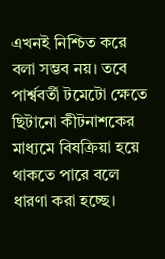এখনই নিশ্চিত করে বলা সম্ভব নয়। তবে পার্শ্ববর্তী টমেটো ক্ষেতে ছিটানো কীটনাশকের মাধ্যমে বিষক্রিয়া হয়ে থাকতে পারে বলে ধারণা করা হচ্ছে।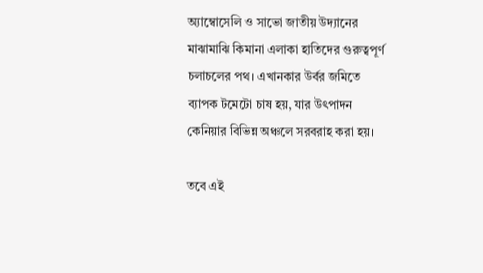অ্যাম্বোসেলি ও সাভো জাতীয় উদ্যানের মাঝামাঝি কিমানা এলাকা হাতিদের গুরুত্বপূর্ণ চলাচলের পথ। এখানকার উর্বর জমিতে ব্যাপক টমেটো চাষ হয়, যার উৎপাদন কেনিয়ার বিভিন্ন অঞ্চলে সরবরাহ করা হয়।

তবে এই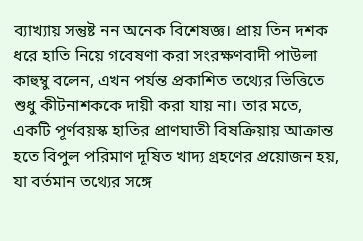ব্যাখ্যায় সন্তুষ্ট নন অনেক বিশেষজ্ঞ। প্রায় তিন দশক ধরে হাতি নিয়ে গবেষণা করা সংরক্ষণবাদী পাউলা কাহুম্বু বলেন, এখন পর্যন্ত প্রকাশিত তথ্যের ভিত্তিতে শুধু কীটনাশককে দায়ী করা যায় না। তার মতে, একটি পূর্ণবয়স্ক হাতির প্রাণঘাতী বিষক্রিয়ায় আক্রান্ত হতে বিপুল পরিমাণ দূষিত খাদ্য গ্রহণের প্রয়োজন হয়, যা বর্তমান তথ্যের সঙ্গে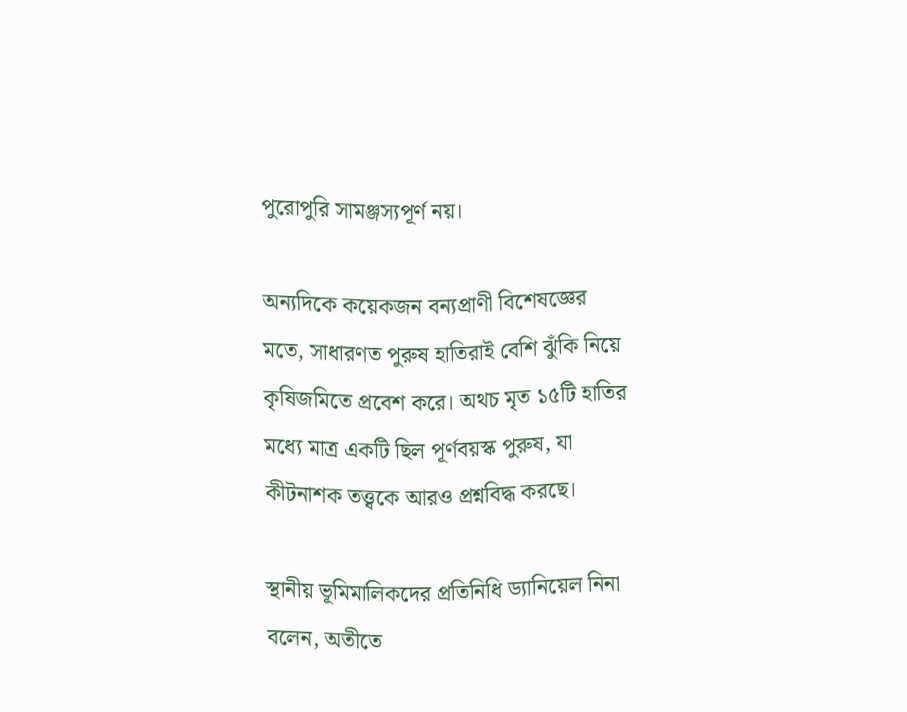পুরোপুরি সামঞ্জস্যপূর্ণ নয়।

অন্যদিকে কয়েকজন বন্যপ্রাণী বিশেষজ্ঞের মতে, সাধারণত পুরুষ হাতিরাই বেশি ঝুঁকি নিয়ে কৃষিজমিতে প্রবেশ করে। অথচ মৃত ১৫টি হাতির মধ্যে মাত্র একটি ছিল পূর্ণবয়স্ক পুরুষ, যা কীটনাশক তত্ত্বকে আরও প্রশ্নবিদ্ধ করছে।

স্থানীয় ভূমিমালিকদের প্রতিনিধি ড্যানিয়েল নিনা বলেন, অতীতে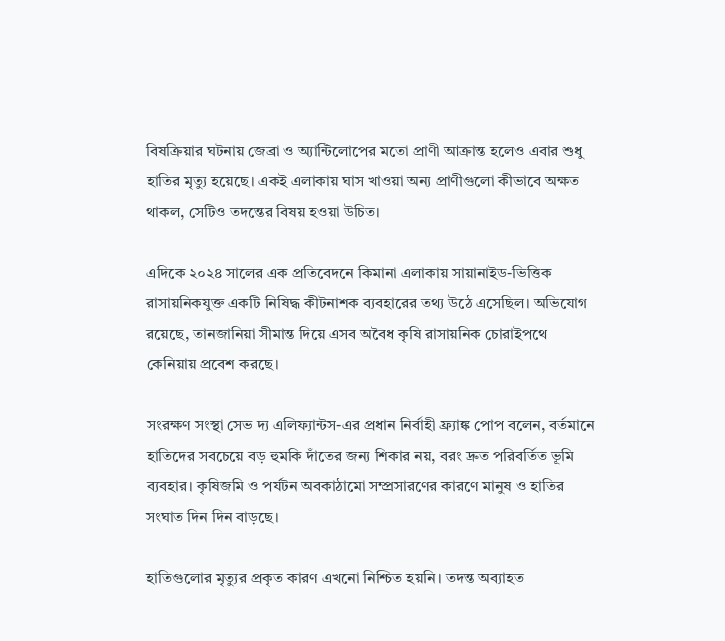বিষক্রিয়ার ঘটনায় জেব্রা ও অ্যান্টিলোপের মতো প্রাণী আক্রান্ত হলেও এবার শুধু হাতির মৃত্যু হয়েছে। একই এলাকায় ঘাস খাওয়া অন্য প্রাণীগুলো কীভাবে অক্ষত থাকল, সেটিও তদন্তের বিষয় হওয়া উচিত।

এদিকে ২০২৪ সালের এক প্রতিবেদনে কিমানা এলাকায় সায়ানাইড-ভিত্তিক রাসায়নিকযুক্ত একটি নিষিদ্ধ কীটনাশক ব্যবহারের তথ্য উঠে এসেছিল। অভিযোগ রয়েছে, তানজানিয়া সীমান্ত দিয়ে এসব অবৈধ কৃষি রাসায়নিক চোরাইপথে কেনিয়ায় প্রবেশ করছে।

সংরক্ষণ সংস্থা সেভ দ্য এলিফ্যান্টস-এর প্রধান নির্বাহী ফ্র্যাঙ্ক পোপ বলেন, বর্তমানে হাতিদের সবচেয়ে বড় হুমকি দাঁতের জন্য শিকার নয়, বরং দ্রুত পরিবর্তিত ভূমি ব্যবহার। কৃষিজমি ও পর্যটন অবকাঠামো সম্প্রসারণের কারণে মানুষ ও হাতির সংঘাত দিন দিন বাড়ছে।

হাতিগুলোর মৃত্যুর প্রকৃত কারণ এখনো নিশ্চিত হয়নি। তদন্ত অব্যাহত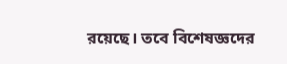রয়েছে। তবে বিশেষজ্ঞদের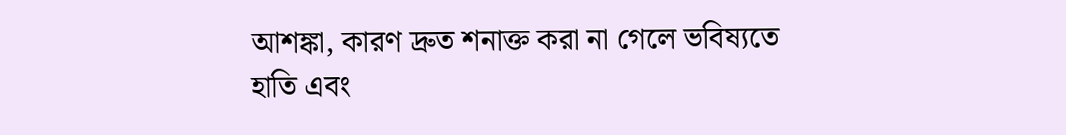আশঙ্কা, কারণ দ্রুত শনাক্ত করা না গেলে ভবিষ্যতে হাতি এবং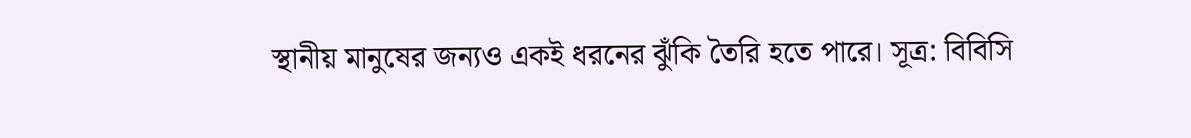স্থানীয় মানুষের জন্যও একই ধরনের ঝুঁকি তৈরি হতে পারে। সূত্র: বিবিসি